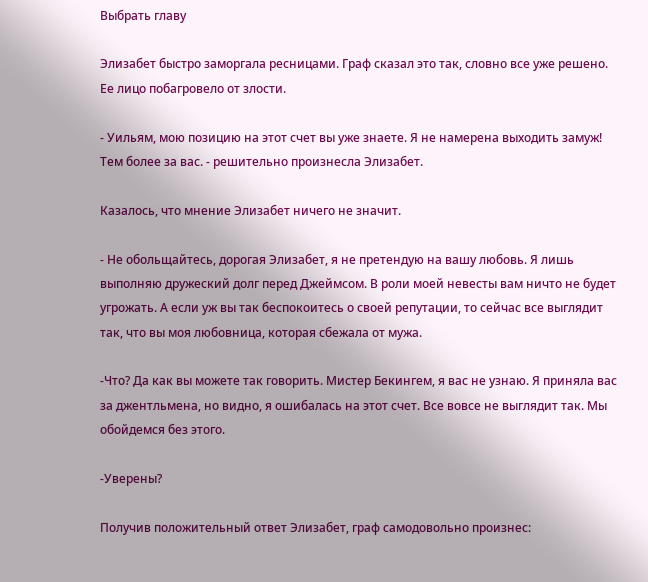Выбрать главу

Элизабет быстро заморгала ресницами. Граф сказал это так, словно все уже решено. Ее лицо побагровело от злости.

- Уильям, мою позицию на этот счет вы уже знаете. Я не намерена выходить замуж! Тем более за вас. - решительно произнесла Элизабет.

Казалось, что мнение Элизабет ничего не значит.

- Не обольщайтесь, дорогая Элизабет, я не претендую на вашу любовь. Я лишь выполняю дружеский долг перед Джеймсом. В роли моей невесты вам ничто не будет угрожать. А если уж вы так беспокоитесь о своей репутации, то сейчас все выглядит так, что вы моя любовница, которая сбежала от мужа.

-Что? Да как вы можете так говорить. Мистер Бекингем, я вас не узнаю. Я приняла вас за джентльмена, но видно, я ошибалась на этот счет. Все вовсе не выглядит так. Мы обойдемся без этого.

-Уверены?

Получив положительный ответ Элизабет, граф самодовольно произнес: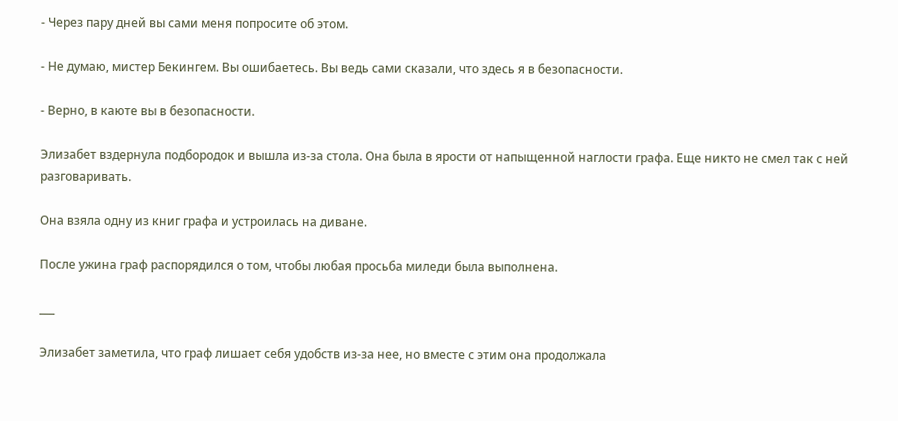- Через пару дней вы сами меня попросите об этом.

- Не думаю, мистер Бекингем. Вы ошибаетесь. Вы ведь сами сказали, что здесь я в безопасности.

- Верно, в каюте вы в безопасности.

Элизабет вздернула подбородок и вышла из-за стола. Она была в ярости от напыщенной наглости графа. Еще никто не смел так с ней разговаривать.

Она взяла одну из книг графа и устроилась на диване.

После ужина граф распорядился о том, чтобы любая просьба миледи была выполнена.

___

Элизабет заметила, что граф лишает себя удобств из-за нее, но вместе с этим она продолжала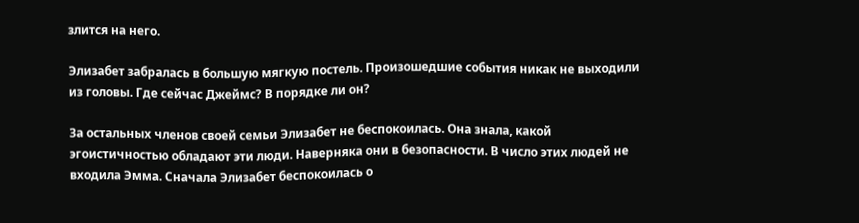злится на него.

Элизабет забралась в большую мягкую постель. Произошедшие события никак не выходили из головы. Где сейчас Джеймс? В порядке ли он?

За остальных членов своей семьи Элизабет не беспокоилась. Она знала, какой эгоистичностью обладают эти люди. Наверняка они в безопасности. В число этих людей не входила Эмма. Сначала Элизабет беспокоилась о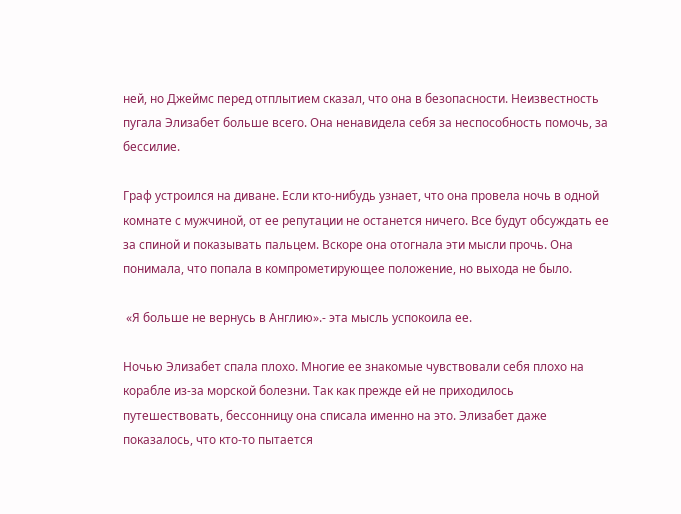ней, но Джеймс перед отплытием сказал, что она в безопасности. Неизвестность пугала Элизабет больше всего. Она ненавидела себя за неспособность помочь, за бессилие.

Граф устроился на диване. Если кто-нибудь узнает, что она провела ночь в одной комнате с мужчиной, от ее репутации не останется ничего. Все будут обсуждать ее за спиной и показывать пальцем. Вскоре она отогнала эти мысли прочь. Она понимала, что попала в компрометирующее положение, но выхода не было.

 «Я больше не вернусь в Англию».- эта мысль успокоила ее.

Ночью Элизабет спала плохо. Многие ее знакомые чувствовали себя плохо на корабле из-за морской болезни. Так как прежде ей не приходилось путешествовать, бессонницу она списала именно на это. Элизабет даже показалось, что кто-то пытается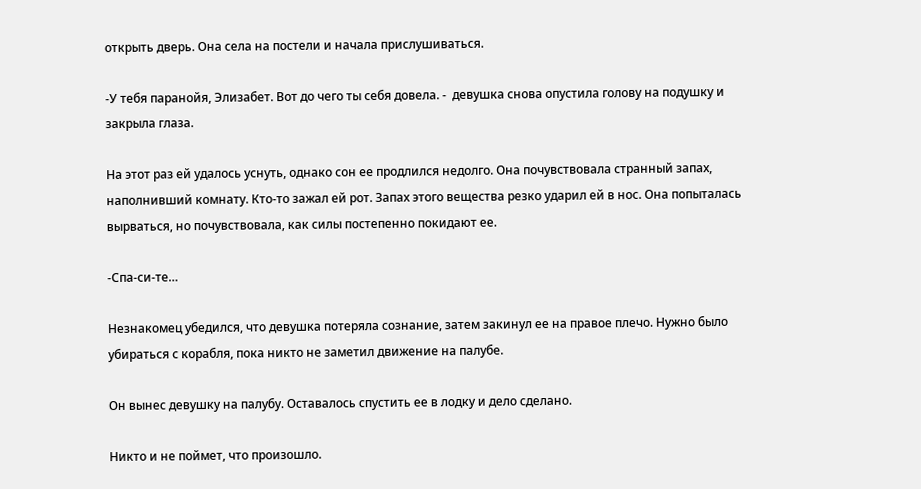открыть дверь. Она села на постели и начала прислушиваться.

-У тебя паранойя, Элизабет. Вот до чего ты себя довела. -  девушка снова опустила голову на подушку и закрыла глаза.

На этот раз ей удалось уснуть, однако сон ее продлился недолго. Она почувствовала странный запах, наполнивший комнату. Кто-то зажал ей рот. Запах этого вещества резко ударил ей в нос. Она попыталась вырваться, но почувствовала, как силы постепенно покидают ее.

-Спа-си-те…

Незнакомец убедился, что девушка потеряла сознание, затем закинул ее на правое плечо. Нужно было убираться с корабля, пока никто не заметил движение на палубе.

Он вынес девушку на палубу. Оставалось спустить ее в лодку и дело сделано.

Никто и не поймет, что произошло.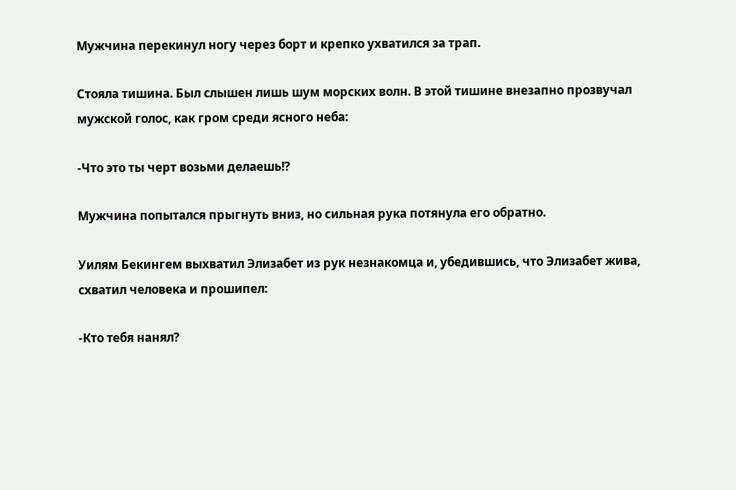Мужчина перекинул ногу через борт и крепко ухватился за трап.

Стояла тишина. Был слышен лишь шум морских волн. В этой тишине внезапно прозвучал мужской голос, как гром среди ясного неба:

-Что это ты черт возьми делаешь!?

Мужчина попытался прыгнуть вниз, но сильная рука потянула его обратно.

Уилям Бекингем выхватил Элизабет из рук незнакомца и, убедившись, что Элизабет жива, схватил человека и прошипел:

-Кто тебя нанял?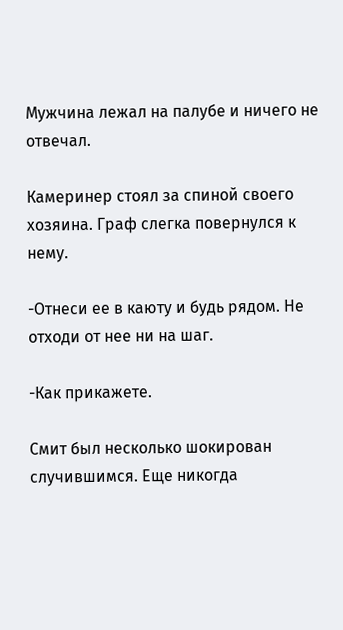Мужчина лежал на палубе и ничего не отвечал.

Камеринер стоял за спиной своего хозяина. Граф слегка повернулся к нему.

-Отнеси ее в каюту и будь рядом. Не отходи от нее ни на шаг.

-Как прикажете.

Смит был несколько шокирован случившимся. Еще никогда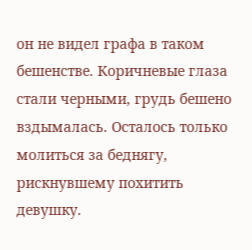он не видел графа в таком бешенстве. Коричневые глаза стали черными, грудь бешено вздымалась. Осталось только молиться за беднягу, рискнувшему похитить девушку.